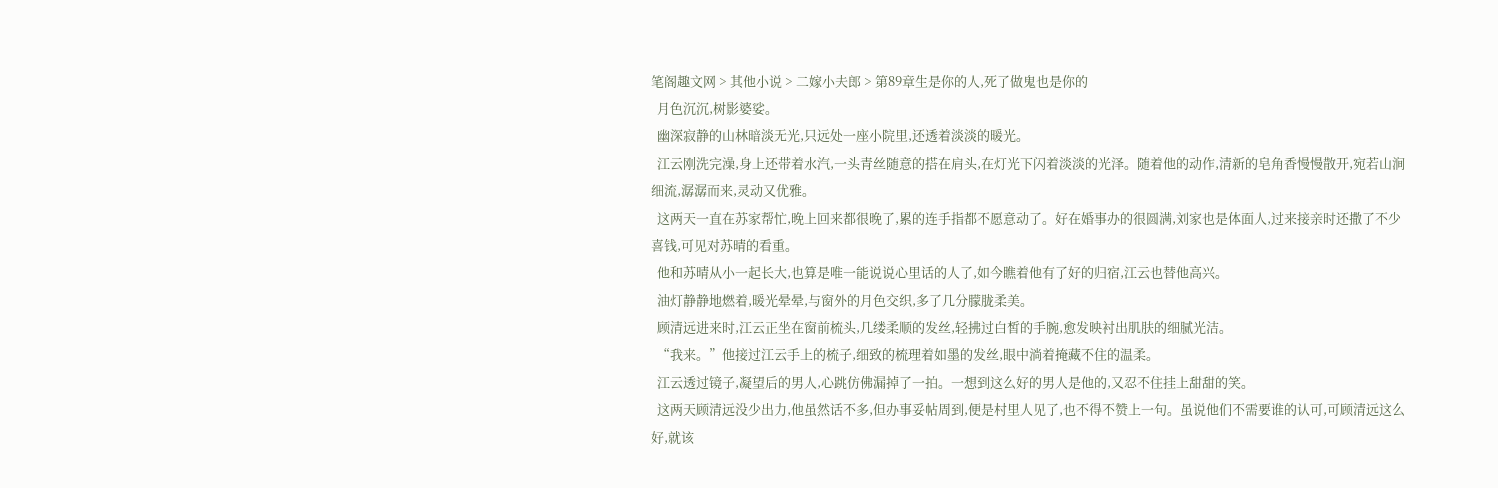笔阁趣文网 > 其他小说 > 二嫁小夫郎 > 第89章生是你的人,死了做鬼也是你的
  月色沉沉,树影婆娑。
  幽深寂静的山林暗淡无光,只远处一座小院里,还透着淡淡的暖光。
  江云刚洗完澡,身上还带着水汽,一头青丝随意的搭在肩头,在灯光下闪着淡淡的光泽。随着他的动作,清新的皂角香慢慢散开,宛若山涧细流,潺潺而来,灵动又优雅。
  这两天一直在苏家帮忙,晚上回来都很晚了,累的连手指都不愿意动了。好在婚事办的很圆满,刘家也是体面人,过来接亲时还撒了不少喜钱,可见对苏晴的看重。
  他和苏晴从小一起长大,也算是唯一能说说心里话的人了,如今瞧着他有了好的归宿,江云也替他高兴。
  油灯静静地燃着,暖光晕晕,与窗外的月色交织,多了几分朦胧柔美。
  顾清远进来时,江云正坐在窗前梳头,几缕柔顺的发丝,轻拂过白皙的手腕,愈发映衬出肌肤的细腻光洁。
  “我来。”他接过江云手上的梳子,细致的梳理着如墨的发丝,眼中淌着掩藏不住的温柔。
  江云透过镜子,凝望后的男人,心跳仿佛漏掉了一拍。一想到这么好的男人是他的,又忍不住挂上甜甜的笑。
  这两天顾清远没少出力,他虽然话不多,但办事妥帖周到,便是村里人见了,也不得不赞上一句。虽说他们不需要谁的认可,可顾清远这么好,就该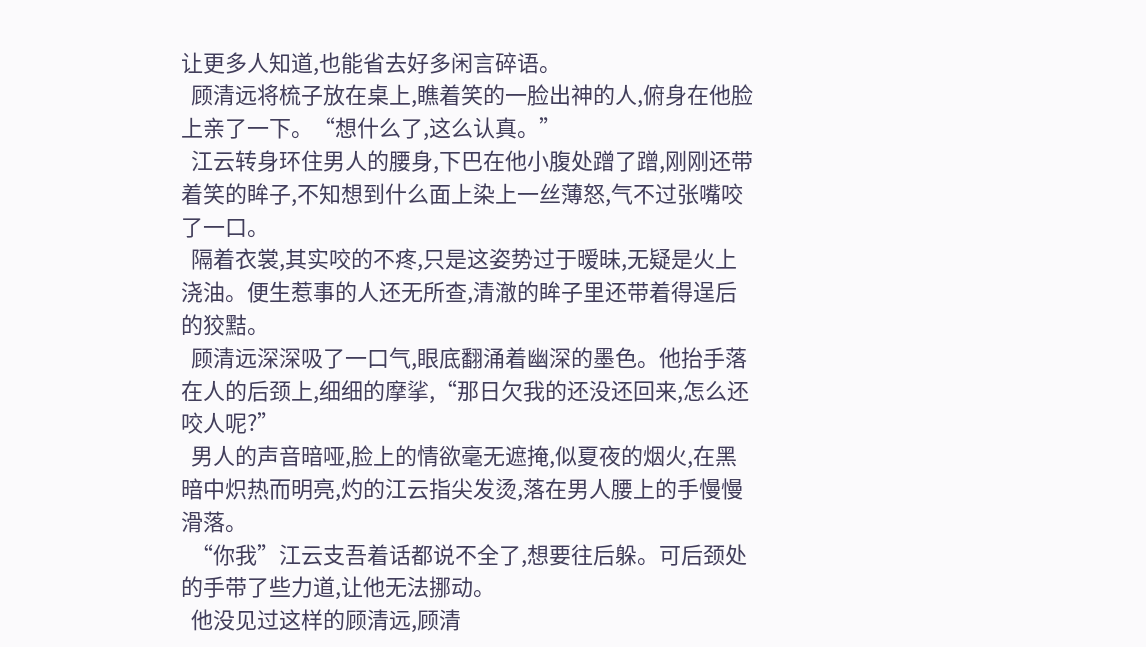让更多人知道,也能省去好多闲言碎语。
  顾清远将梳子放在桌上,瞧着笑的一脸出神的人,俯身在他脸上亲了一下。“想什么了,这么认真。”
  江云转身环住男人的腰身,下巴在他小腹处蹭了蹭,刚刚还带着笑的眸子,不知想到什么面上染上一丝薄怒,气不过张嘴咬了一口。
  隔着衣裳,其实咬的不疼,只是这姿势过于暧昧,无疑是火上浇油。便生惹事的人还无所查,清澈的眸子里还带着得逞后的狡黠。
  顾清远深深吸了一口气,眼底翻涌着幽深的墨色。他抬手落在人的后颈上,细细的摩挲,“那日欠我的还没还回来,怎么还咬人呢?”
  男人的声音暗哑,脸上的情欲毫无遮掩,似夏夜的烟火,在黑暗中炽热而明亮,灼的江云指尖发烫,落在男人腰上的手慢慢滑落。
  “你我”江云支吾着话都说不全了,想要往后躲。可后颈处的手带了些力道,让他无法挪动。
  他没见过这样的顾清远,顾清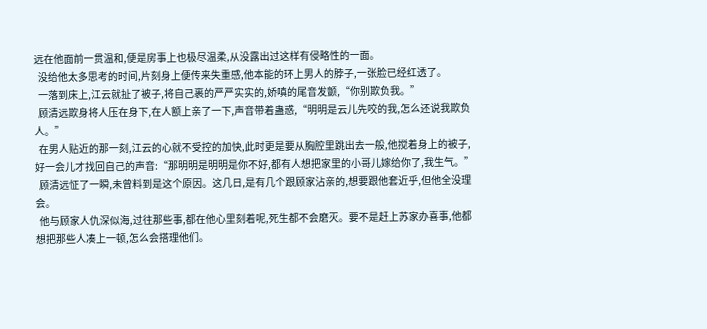远在他面前一贯温和,便是房事上也极尽温柔,从没露出过这样有侵略性的一面。
  没给他太多思考的时间,片刻身上便传来失重感,他本能的环上男人的脖子,一张脸已经红透了。
  一落到床上,江云就扯了被子,将自己裹的严严实实的,娇嗔的尾音发颤,“你别欺负我。”
  顾清远欺身将人压在身下,在人额上亲了一下,声音带着蛊惑,“明明是云儿先咬的我,怎么还说我欺负人。”
  在男人贴近的那一刻,江云的心就不受控的加快,此时更是要从胸腔里跳出去一般,他搅着身上的被子,好一会儿才找回自己的声音:“那明明是明明是你不好,都有人想把家里的小哥儿嫁给你了,我生气。”
  顾清远怔了一瞬,未曾料到是这个原因。这几日,是有几个跟顾家沾亲的,想要跟他套近乎,但他全没理会。
  他与顾家人仇深似海,过往那些事,都在他心里刻着呢,死生都不会磨灭。要不是赶上苏家办喜事,他都想把那些人凑上一顿,怎么会搭理他们。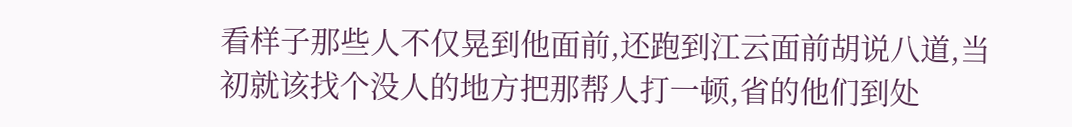看样子那些人不仅晃到他面前,还跑到江云面前胡说八道,当初就该找个没人的地方把那帮人打一顿,省的他们到处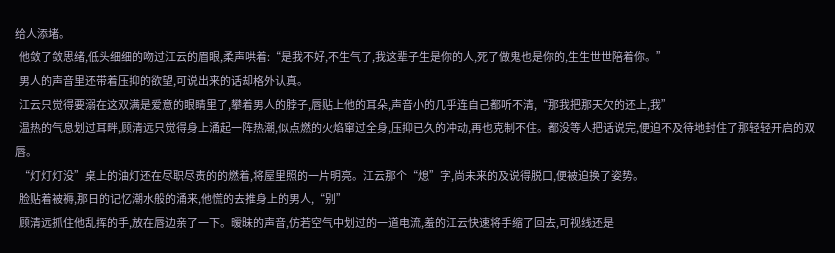给人添堵。
  他敛了敛思绪,低头细细的吻过江云的眉眼,柔声哄着:“是我不好,不生气了,我这辈子生是你的人,死了做鬼也是你的,生生世世陪着你。”
  男人的声音里还带着压抑的欲望,可说出来的话却格外认真。
  江云只觉得要溺在这双满是爱意的眼睛里了,攀着男人的脖子,唇贴上他的耳朵,声音小的几乎连自己都听不清,“那我把那天欠的还上,我”
  温热的气息划过耳畔,顾清远只觉得身上涌起一阵热潮,似点燃的火焰窜过全身,压抑已久的冲动,再也克制不住。都没等人把话说完,便迫不及待地封住了那轻轻开启的双唇。
  “灯灯灯没”桌上的油灯还在尽职尽责的的燃着,将屋里照的一片明亮。江云那个“熄”字,尚未来的及说得脱口,便被迫换了姿势。
  脸贴着被褥,那日的记忆潮水般的涌来,他慌的去推身上的男人,“别”
  顾清远抓住他乱挥的手,放在唇边亲了一下。暧昧的声音,仿若空气中划过的一道电流,羞的江云快速将手缩了回去,可视线还是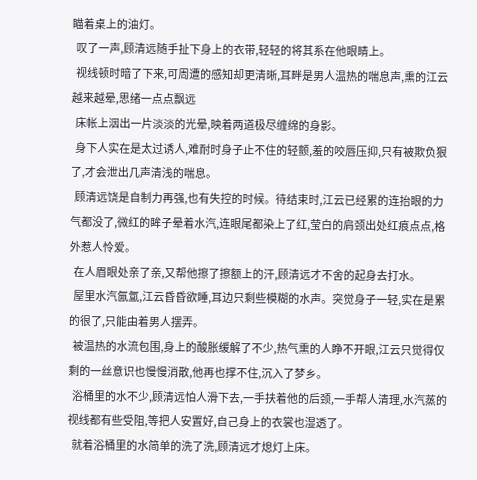瞄着桌上的油灯。
  叹了一声,顾清远随手扯下身上的衣带,轻轻的将其系在他眼睛上。
  视线顿时暗了下来,可周遭的感知却更清晰,耳畔是男人温热的喘息声,熏的江云越来越晕,思绪一点点飘远
  床帐上洇出一片淡淡的光晕,映着两道极尽缠绵的身影。
  身下人实在是太过诱人,难耐时身子止不住的轻颤,羞的咬唇压抑,只有被欺负狠了,才会泄出几声清浅的喘息。
  顾清远饶是自制力再强,也有失控的时候。待结束时,江云已经累的连抬眼的力气都没了,微红的眸子晕着水汽,连眼尾都染上了红,莹白的肩颈出处红痕点点,格外惹人怜爱。
  在人眉眼处亲了亲,又帮他擦了擦额上的汗,顾清远才不舍的起身去打水。
  屋里水汽氤氲,江云昏昏欲睡,耳边只剩些模糊的水声。突觉身子一轻,实在是累的很了,只能由着男人摆弄。
  被温热的水流包围,身上的酸胀缓解了不少,热气熏的人睁不开眼,江云只觉得仅剩的一丝意识也慢慢消散,他再也撑不住,沉入了梦乡。
  浴桶里的水不少,顾清远怕人滑下去,一手扶着他的后颈,一手帮人清理,水汽蒸的视线都有些受阻,等把人安置好,自己身上的衣裳也湿透了。
  就着浴桶里的水简单的洗了洗,顾清远才熄灯上床。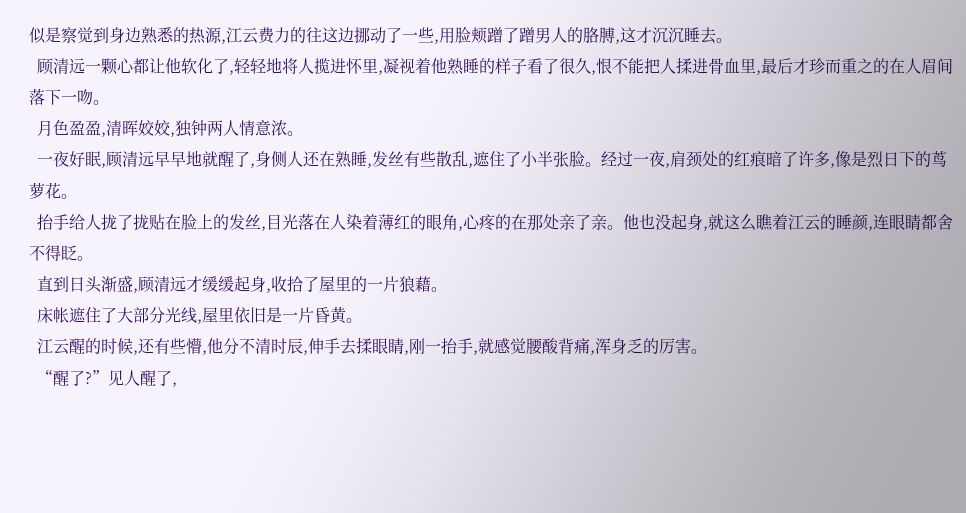似是察觉到身边熟悉的热源,江云费力的往这边挪动了一些,用脸颊蹭了蹭男人的胳膊,这才沉沉睡去。
  顾清远一颗心都让他软化了,轻轻地将人揽进怀里,凝视着他熟睡的样子看了很久,恨不能把人揉进骨血里,最后才珍而重之的在人眉间落下一吻。
  月色盈盈,清晖姣姣,独钟两人情意浓。
  一夜好眠,顾清远早早地就醒了,身侧人还在熟睡,发丝有些散乱,遮住了小半张脸。经过一夜,肩颈处的红痕暗了许多,像是烈日下的茑萝花。
  抬手给人拢了拢贴在脸上的发丝,目光落在人染着薄红的眼角,心疼的在那处亲了亲。他也没起身,就这么瞧着江云的睡颜,连眼睛都舍不得眨。
  直到日头渐盛,顾清远才缓缓起身,收拾了屋里的一片狼藉。
  床帐遮住了大部分光线,屋里依旧是一片昏黄。
  江云醒的时候,还有些懵,他分不清时辰,伸手去揉眼睛,刚一抬手,就感觉腰酸背痛,浑身乏的厉害。
  “醒了?”见人醒了,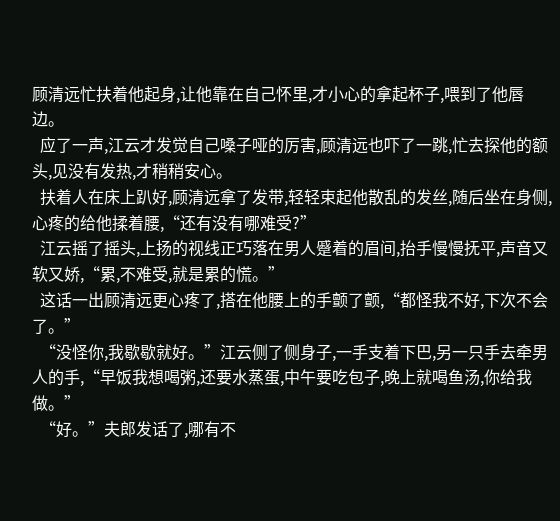顾清远忙扶着他起身,让他靠在自己怀里,才小心的拿起杯子,喂到了他唇边。
  应了一声,江云才发觉自己嗓子哑的厉害,顾清远也吓了一跳,忙去探他的额头,见没有发热,才稍稍安心。
  扶着人在床上趴好,顾清远拿了发带,轻轻束起他散乱的发丝,随后坐在身侧,心疼的给他揉着腰,“还有没有哪难受?”
  江云摇了摇头,上扬的视线正巧落在男人蹙着的眉间,抬手慢慢抚平,声音又软又娇,“累,不难受,就是累的慌。”
  这话一出顾清远更心疼了,搭在他腰上的手颤了颤,“都怪我不好,下次不会了。”
  “没怪你,我歇歇就好。”江云侧了侧身子,一手支着下巴,另一只手去牵男人的手,“早饭我想喝粥,还要水蒸蛋,中午要吃包子,晚上就喝鱼汤,你给我做。”
  “好。”夫郎发话了,哪有不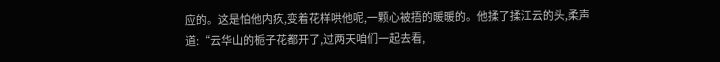应的。这是怕他内疚,变着花样哄他呢,一颗心被捂的暖暖的。他揉了揉江云的头,柔声道:“云华山的栀子花都开了,过两天咱们一起去看,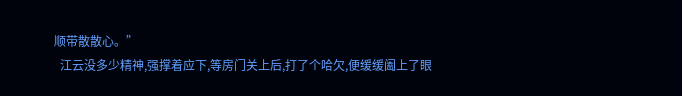顺带散散心。”
  江云没多少精神,强撑着应下,等房门关上后,打了个哈欠,便缓缓阖上了眼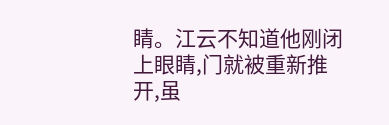睛。江云不知道他刚闭上眼睛,门就被重新推开,虽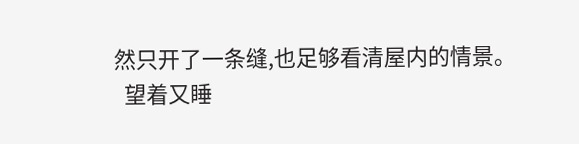然只开了一条缝,也足够看清屋内的情景。
  望着又睡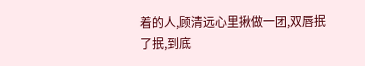着的人,顾清远心里揪做一团,双唇抿了抿,到底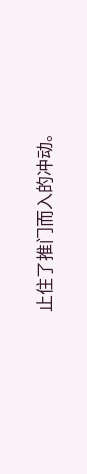止住了推门而入的冲动。